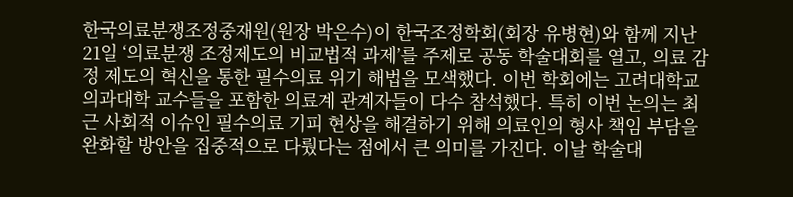한국의료분쟁조정중재원(원장 박은수)이 한국조정학회(회장 유병현)와 함께 지난 21일 ‘의료분쟁 조정제도의 비교법적 과제’를 주제로 공동 학술대회를 열고, 의료 감정 제도의 혁신을 통한 필수의료 위기 해법을 모색했다. 이번 학회에는 고려대학교 의과대학 교수들을 포함한 의료계 관계자들이 다수 참석했다. 특히 이번 논의는 최근 사회적 이슈인 필수의료 기피 현상을 해결하기 위해 의료인의 형사 책임 부담을 완화할 방안을 집중적으로 다뤘다는 점에서 큰 의미를 가진다. 이날 학술대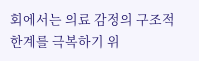회에서는 의료 감정의 구조적 한계를 극복하기 위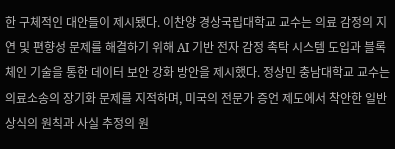한 구체적인 대안들이 제시됐다. 이찬양 경상국립대학교 교수는 의료 감정의 지연 및 편향성 문제를 해결하기 위해 AI 기반 전자 감정 촉탁 시스템 도입과 블록체인 기술을 통한 데이터 보안 강화 방안을 제시했다. 정상민 충남대학교 교수는 의료소송의 장기화 문제를 지적하며, 미국의 전문가 증언 제도에서 착안한 일반 상식의 원칙과 사실 추정의 원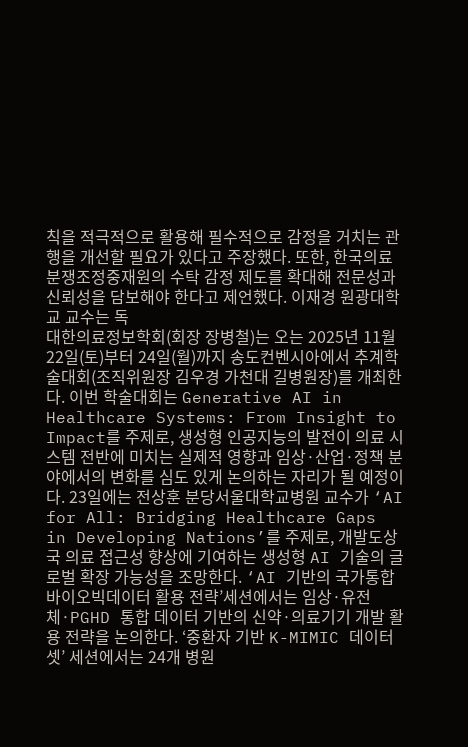칙을 적극적으로 활용해 필수적으로 감정을 거치는 관행을 개선할 필요가 있다고 주장했다. 또한, 한국의료분쟁조정중재원의 수탁 감정 제도를 확대해 전문성과 신뢰성을 담보해야 한다고 제언했다. 이재경 원광대학교 교수는 독
대한의료정보학회(회장 장병철)는 오는 2025년 11월 22일(토)부터 24일(월)까지 송도컨벤시아에서 추계학술대회(조직위원장 김우경 가천대 길병원장)를 개최한다. 이번 학술대회는 Generative AI in Healthcare Systems: From Insight to Impact를 주제로, 생성형 인공지능의 발전이 의료 시스템 전반에 미치는 실제적 영향과 임상·산업·정책 분야에서의 변화를 심도 있게 논의하는 자리가 될 예정이다. 23일에는 전상훈 분당서울대학교병원 교수가 ‘AI for All: Bridging Healthcare Gaps in Developing Nations’를 주제로, 개발도상국 의료 접근성 향상에 기여하는 생성형 AI 기술의 글로벌 확장 가능성을 조망한다. ‘AI 기반의 국가통합바이오빅데이터 활용 전략’세션에서는 임상·유전체·PGHD 통합 데이터 기반의 신약·의료기기 개발 활용 전략을 논의한다. ‘중환자 기반 K-MIMIC 데이터셋’ 세션에서는 24개 병원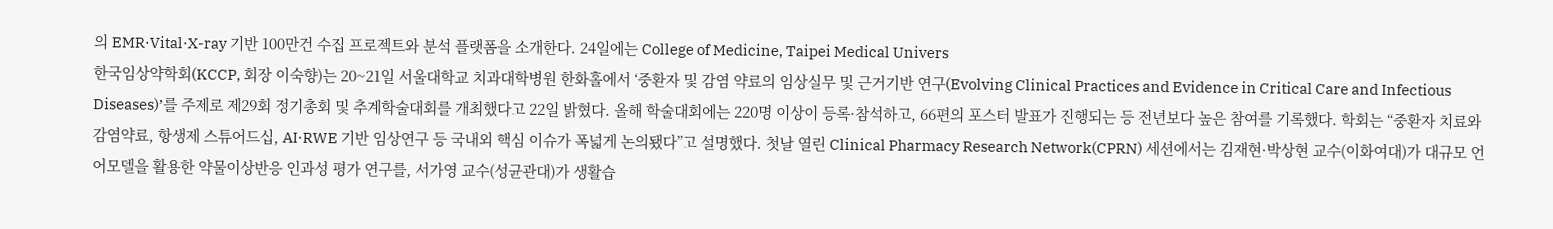의 EMR·Vital·X-ray 기반 100만건 수집 프로젝트와 분석 플랫폼을 소개한다. 24일에는 College of Medicine, Taipei Medical Univers
한국임상약학회(KCCP, 회장 이숙향)는 20~21일 서울대학교 치과대학병원 한화홀에서 ‘중환자 및 감염 약료의 임상실무 및 근거기반 연구(Evolving Clinical Practices and Evidence in Critical Care and Infectious Diseases)’를 주제로 제29회 정기총회 및 추계학술대회를 개최했다고 22일 밝혔다. 올해 학술대회에는 220명 이상이 등록·참석하고, 66편의 포스터 발표가 진행되는 등 전년보다 높은 참여를 기록했다. 학회는 “중환자 치료와 감염약료, 항생제 스튜어드십, AI·RWE 기반 임상연구 등 국내외 핵심 이슈가 폭넓게 논의됐다”고 설명했다. 첫날 열린 Clinical Pharmacy Research Network(CPRN) 세션에서는 김재현·박상현 교수(이화여대)가 대규모 언어모델을 활용한 약물이상반응 인과성 평가 연구를, 서가영 교수(성균관대)가 생활습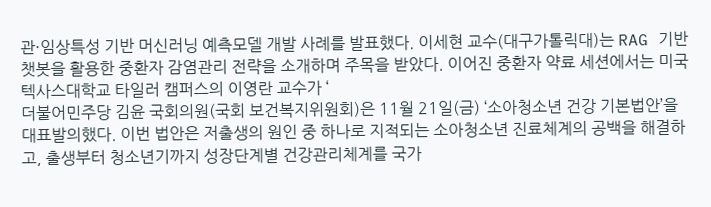관·임상특성 기반 머신러닝 예측모델 개발 사례를 발표했다. 이세현 교수(대구가톨릭대)는 RAG 기반 챗봇을 활용한 중환자 감염관리 전략을 소개하며 주목을 받았다. 이어진 중환자 약료 세션에서는 미국 텍사스대학교 타일러 캠퍼스의 이영란 교수가 ‘
더불어민주당 김윤 국회의원(국회 보건복지위원회)은 11월 21일(금) ‘소아청소년 건강 기본법안’을 대표발의했다. 이번 법안은 저출생의 원인 중 하나로 지적되는 소아청소년 진료체계의 공백을 해결하고, 출생부터 청소년기까지 성장단계별 건강관리체계를 국가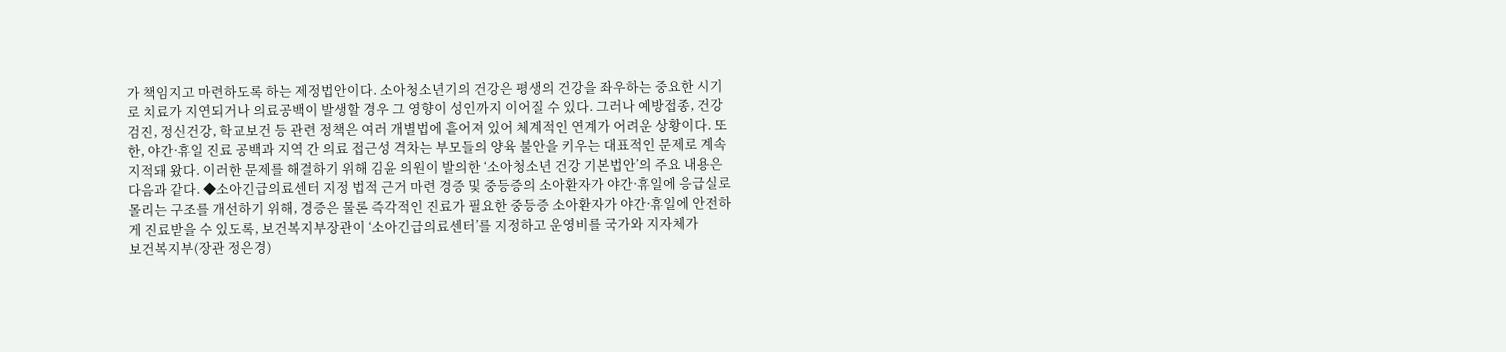가 책임지고 마련하도록 하는 제정법안이다. 소아청소년기의 건강은 평생의 건강을 좌우하는 중요한 시기로 치료가 지연되거나 의료공백이 발생할 경우 그 영향이 성인까지 이어질 수 있다. 그러나 예방접종, 건강검진, 정신건강, 학교보건 등 관련 정책은 여러 개별법에 흩어져 있어 체계적인 연계가 어려운 상황이다. 또한, 야간·휴일 진료 공백과 지역 간 의료 접근성 격차는 부모들의 양육 불안을 키우는 대표적인 문제로 계속 지적돼 왔다. 이러한 문제를 해결하기 위해 김윤 의원이 발의한 ‘소아청소년 건강 기본법안’의 주요 내용은 다음과 같다. ◆소아긴급의료센터 지정 법적 근거 마련 경증 및 중등증의 소아환자가 야간·휴일에 응급실로 몰리는 구조를 개선하기 위해, 경증은 물론 즉각적인 진료가 필요한 중등증 소아환자가 야간·휴일에 안전하게 진료받을 수 있도록, 보건복지부장관이 ‘소아긴급의료센터’를 지정하고 운영비를 국가와 지자체가
보건복지부(장관 정은경)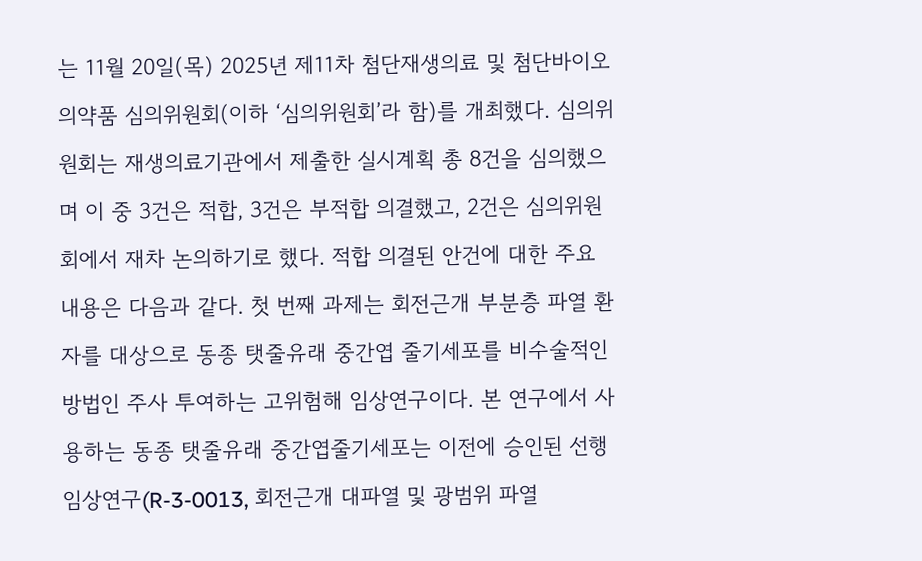는 11월 20일(목) 2025년 제11차 첨단재생의료 및 첨단바이오의약품 심의위원회(이하 ‘심의위원회’라 함)를 개최했다. 심의위원회는 재생의료기관에서 제출한 실시계획 총 8건을 심의했으며 이 중 3건은 적합, 3건은 부적합 의결했고, 2건은 심의위원회에서 재차 논의하기로 했다. 적합 의결된 안건에 대한 주요 내용은 다음과 같다. 첫 번째 과제는 회전근개 부분층 파열 환자를 대상으로 동종 탯줄유래 중간엽 줄기세포를 비수술적인 방법인 주사 투여하는 고위험해 임상연구이다. 본 연구에서 사용하는 동종 탯줄유래 중간엽줄기세포는 이전에 승인된 선행 임상연구(R-3-0013, 회전근개 대파열 및 광범위 파열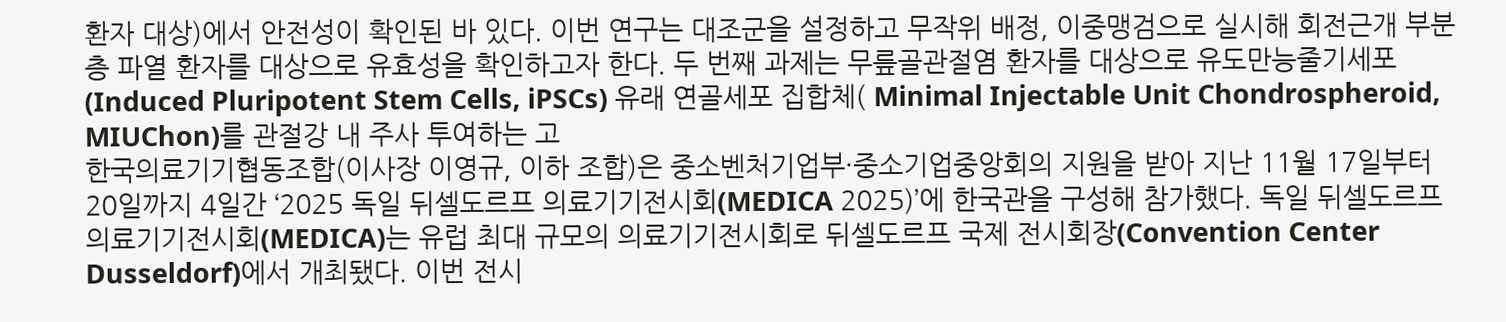환자 대상)에서 안전성이 확인된 바 있다. 이번 연구는 대조군을 설정하고 무작위 배정, 이중맹검으로 실시해 회전근개 부분층 파열 환자를 대상으로 유효성을 확인하고자 한다. 두 번째 과제는 무릎골관절염 환자를 대상으로 유도만능줄기세포(Induced Pluripotent Stem Cells, iPSCs) 유래 연골세포 집합체( Minimal Injectable Unit Chondrospheroid, MIUChon)를 관절강 내 주사 투여하는 고
한국의료기기협동조합(이사장 이영규, 이하 조합)은 중소벤처기업부·중소기업중앙회의 지원을 받아 지난 11월 17일부터 20일까지 4일간 ‘2025 독일 뒤셀도르프 의료기기전시회(MEDICA 2025)’에 한국관을 구성해 참가했다. 독일 뒤셀도르프 의료기기전시회(MEDICA)는 유럽 최대 규모의 의료기기전시회로 뒤셀도르프 국제 전시회장(Convention Center Dusseldorf)에서 개최됐다. 이번 전시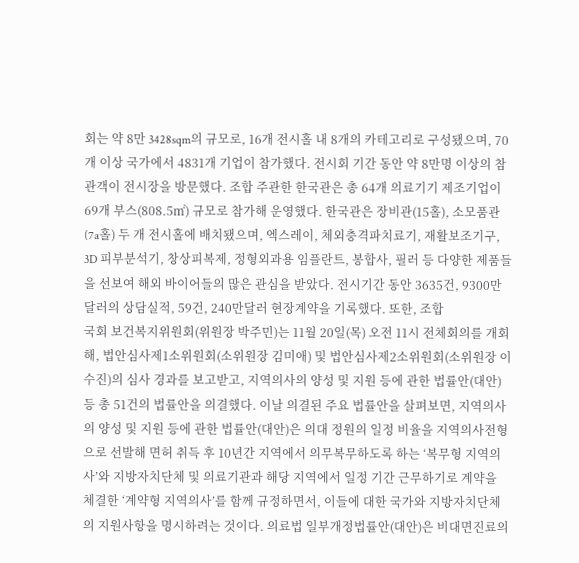회는 약 8만 3428sqm의 규모로, 16개 전시홀 내 8개의 카테고리로 구성됐으며, 70개 이상 국가에서 4831개 기업이 참가했다. 전시회 기간 동안 약 8만명 이상의 참관객이 전시장을 방문했다. 조합 주관한 한국관은 총 64개 의료기기 제조기업이 69개 부스(808.5㎡) 규모로 참가해 운영했다. 한국관은 장비관(15홀), 소모품관(7a홀) 두 개 전시홀에 배치됐으며, 엑스레이, 체외충격파치료기, 재활보조기구, 3D 피부분석기, 창상피복제, 정형외과용 임플란트, 봉합사, 필러 등 다양한 제품들을 선보여 해외 바이어들의 많은 관심을 받았다. 전시기간 동안 3635건, 9300만달러의 상담실적, 59건, 240만달러 현장계약을 기록했다. 또한, 조합
국회 보건복지위원회(위원장 박주민)는 11월 20일(목) 오전 11시 전체회의를 개회해, 법안심사제1소위원회(소위원장 김미애) 및 법안심사제2소위원회(소위원장 이수진)의 심사 경과를 보고받고, 지역의사의 양성 및 지원 등에 관한 법률안(대안) 등 총 51건의 법률안을 의결했다. 이날 의결된 주요 법률안을 살펴보면, 지역의사의 양성 및 지원 등에 관한 법률안(대안)은 의대 정원의 일정 비율을 지역의사전형으로 선발해 면허 취득 후 10년간 지역에서 의무복무하도록 하는 ‘복무형 지역의사’와 지방자치단체 및 의료기관과 해당 지역에서 일정 기간 근무하기로 계약을 체결한 ‘계약형 지역의사’를 함께 규정하면서, 이들에 대한 국가와 지방자치단체의 지원사항을 명시하려는 것이다. 의료법 일부개정법률안(대안)은 비대면진료의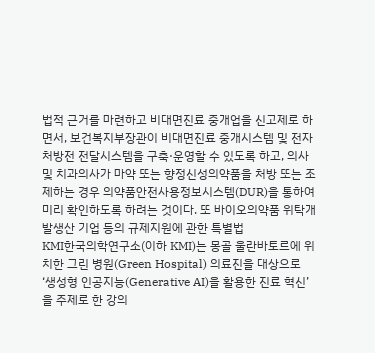법적 근거를 마련하고 비대면진료 중개업을 신고제로 하면서, 보건복지부장관이 비대면진료 중개시스템 및 전자처방전 전달시스템을 구축·운영할 수 있도록 하고, 의사 및 치과의사가 마약 또는 향정신성의약품을 처방 또는 조제하는 경우 의약품안전사용정보시스템(DUR)을 통하여 미리 확인하도록 하려는 것이다. 또 바이오의약품 위탁개발생산 기업 등의 규제지원에 관한 특별법
KMI한국의학연구소(이하 KMI)는 몽골 울란바토르에 위치한 그린 병원(Green Hospital) 의료진을 대상으로 ‘생성형 인공지능(Generative AI)을 활용한 진료 혁신’을 주제로 한 강의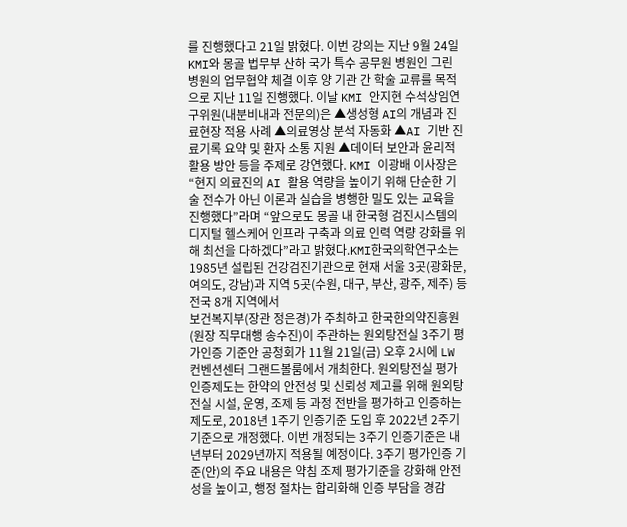를 진행했다고 21일 밝혔다. 이번 강의는 지난 9월 24일 KMI와 몽골 법무부 산하 국가 특수 공무원 병원인 그린 병원의 업무협약 체결 이후 양 기관 간 학술 교류를 목적으로 지난 11일 진행했다. 이날 KMI 안지현 수석상임연구위원(내분비내과 전문의)은 ▲생성형 AI의 개념과 진료현장 적용 사례 ▲의료영상 분석 자동화 ▲AI 기반 진료기록 요약 및 환자 소통 지원 ▲데이터 보안과 윤리적 활용 방안 등을 주제로 강연했다. KMI 이광배 이사장은 “현지 의료진의 AI 활용 역량을 높이기 위해 단순한 기술 전수가 아닌 이론과 실습을 병행한 밀도 있는 교육을 진행했다”라며 “앞으로도 몽골 내 한국형 검진시스템의 디지털 헬스케어 인프라 구축과 의료 인력 역량 강화를 위해 최선을 다하겠다”라고 밝혔다.KMI한국의학연구소는 1985년 설립된 건강검진기관으로 현재 서울 3곳(광화문, 여의도, 강남)과 지역 5곳(수원, 대구, 부산, 광주, 제주) 등 전국 8개 지역에서
보건복지부(장관 정은경)가 주최하고 한국한의약진흥원(원장 직무대행 송수진)이 주관하는 원외탕전실 3주기 평가인증 기준안 공청회가 11월 21일(금) 오후 2시에 LW 컨벤션센터 그랜드볼룸에서 개최한다. 원외탕전실 평가인증제도는 한약의 안전성 및 신뢰성 제고를 위해 원외탕전실 시설, 운영, 조제 등 과정 전반을 평가하고 인증하는 제도로, 2018년 1주기 인증기준 도입 후 2022년 2주기 기준으로 개정했다. 이번 개정되는 3주기 인증기준은 내년부터 2029년까지 적용될 예정이다. 3주기 평가인증 기준(안)의 주요 내용은 약침 조제 평가기준을 강화해 안전성을 높이고, 행정 절차는 합리화해 인증 부담을 경감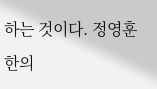하는 것이다. 정영훈 한의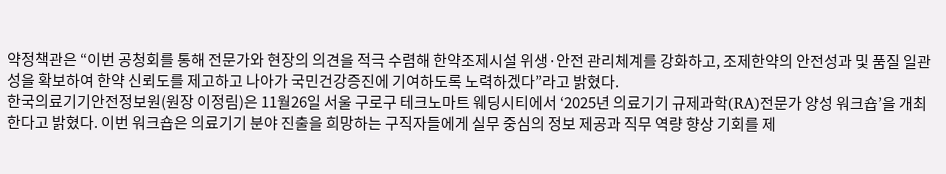약정책관은 “이번 공청회를 통해 전문가와 현장의 의견을 적극 수렴해 한약조제시설 위생·안전 관리체계를 강화하고, 조제한약의 안전성과 및 품질 일관성을 확보하여 한약 신뢰도를 제고하고 나아가 국민건강증진에 기여하도록 노력하겠다”라고 밝혔다.
한국의료기기안전정보원(원장 이정림)은 11월26일 서울 구로구 테크노마트 웨딩시티에서 ‘2025년 의료기기 규제과학(RA)전문가 양성 워크숍’을 개최한다고 밝혔다. 이번 워크숍은 의료기기 분야 진출을 희망하는 구직자들에게 실무 중심의 정보 제공과 직무 역량 향상 기회를 제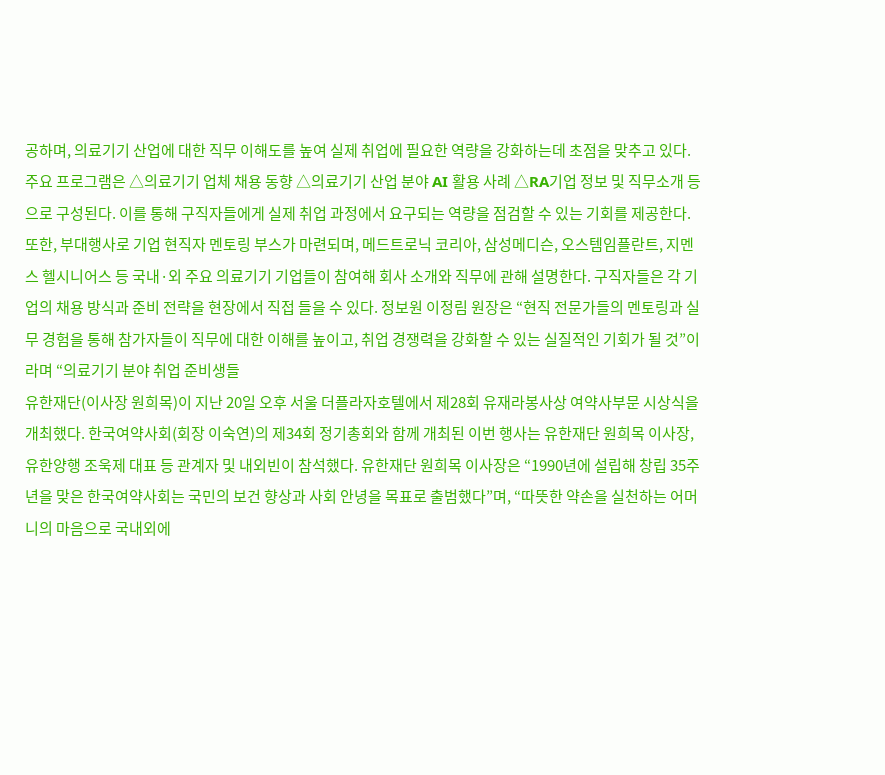공하며, 의료기기 산업에 대한 직무 이해도를 높여 실제 취업에 필요한 역량을 강화하는데 초점을 맞추고 있다. 주요 프로그램은 △의료기기 업체 채용 동향 △의료기기 산업 분야 AI 활용 사례 △RA기업 정보 및 직무소개 등으로 구성된다. 이를 통해 구직자들에게 실제 취업 과정에서 요구되는 역량을 점검할 수 있는 기회를 제공한다. 또한, 부대행사로 기업 현직자 멘토링 부스가 마련되며, 메드트로닉 코리아, 삼성메디슨, 오스템임플란트, 지멘스 헬시니어스 등 국내·외 주요 의료기기 기업들이 참여해 회사 소개와 직무에 관해 설명한다. 구직자들은 각 기업의 채용 방식과 준비 전략을 현장에서 직접 들을 수 있다. 정보원 이정림 원장은 “현직 전문가들의 멘토링과 실무 경험을 통해 참가자들이 직무에 대한 이해를 높이고, 취업 경쟁력을 강화할 수 있는 실질적인 기회가 될 것”이라며 “의료기기 분야 취업 준비생들
유한재단(이사장 원희목)이 지난 20일 오후 서울 더플라자호텔에서 제28회 유재라봉사상 여약사부문 시상식을 개최했다. 한국여약사회(회장 이숙연)의 제34회 정기총회와 함께 개최된 이번 행사는 유한재단 원희목 이사장, 유한양행 조욱제 대표 등 관계자 및 내외빈이 참석했다. 유한재단 원희목 이사장은 “1990년에 설립해 창립 35주년을 맞은 한국여약사회는 국민의 보건 향상과 사회 안녕을 목표로 출범했다”며, “따뜻한 약손을 실천하는 어머니의 마음으로 국내외에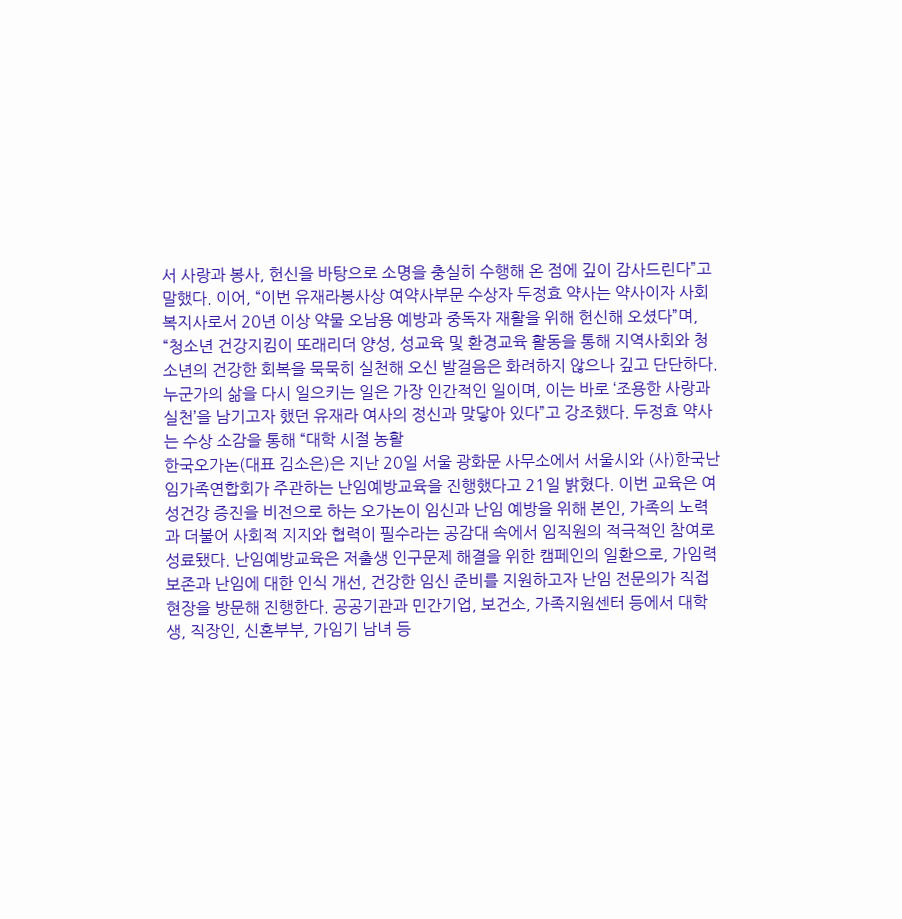서 사랑과 봉사, 헌신을 바탕으로 소명을 충실히 수행해 온 점에 깊이 감사드린다”고 말했다. 이어, “이번 유재라봉사상 여약사부문 수상자 두정효 약사는 약사이자 사회복지사로서 20년 이상 약물 오남용 예방과 중독자 재활을 위해 헌신해 오셨다”며, “청소년 건강지킴이 또래리더 양성, 성교육 및 환경교육 활동을 통해 지역사회와 청소년의 건강한 회복을 묵묵히 실천해 오신 발걸음은 화려하지 않으나 깊고 단단하다. 누군가의 삶을 다시 일으키는 일은 가장 인간적인 일이며, 이는 바로 ‘조용한 사랑과 실천’을 남기고자 했던 유재라 여사의 정신과 맞닿아 있다”고 강조했다. 두정효 약사는 수상 소감을 통해 “대학 시절 농활
한국오가논(대표 김소은)은 지난 20일 서울 광화문 사무소에서 서울시와 (사)한국난임가족연합회가 주관하는 난임예방교육을 진행했다고 21일 밝혔다. 이번 교육은 여성건강 증진을 비전으로 하는 오가논이 임신과 난임 예방을 위해 본인, 가족의 노력과 더불어 사회적 지지와 협력이 필수라는 공감대 속에서 임직원의 적극적인 참여로 성료됐다. 난임예방교육은 저출생 인구문제 해결을 위한 캠페인의 일환으로, 가임력 보존과 난임에 대한 인식 개선, 건강한 임신 준비를 지원하고자 난임 전문의가 직접 현장을 방문해 진행한다. 공공기관과 민간기업, 보건소, 가족지원센터 등에서 대학생, 직장인, 신혼부부, 가임기 남녀 등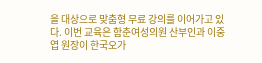을 대상으로 맞춤형 무료 강의를 이어가고 있다. 이번 교육은 함춘여성의원 산부인과 이중엽 원장이 한국오가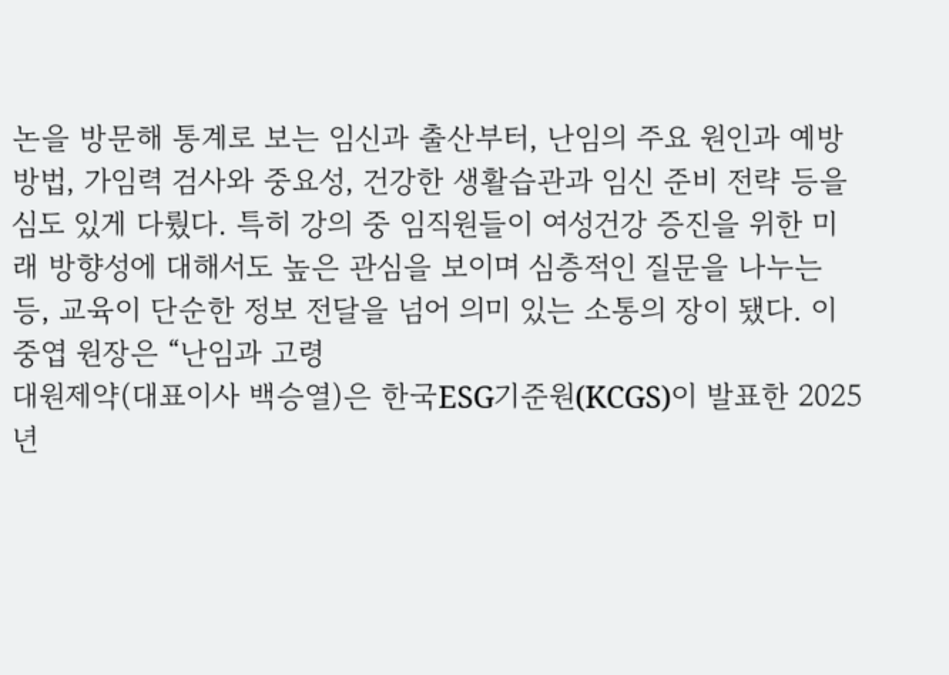논을 방문해 통계로 보는 임신과 출산부터, 난임의 주요 원인과 예방 방법, 가임력 검사와 중요성, 건강한 생활습관과 임신 준비 전략 등을 심도 있게 다뤘다. 특히 강의 중 임직원들이 여성건강 증진을 위한 미래 방향성에 대해서도 높은 관심을 보이며 심층적인 질문을 나누는 등, 교육이 단순한 정보 전달을 넘어 의미 있는 소통의 장이 됐다. 이중엽 원장은 “난임과 고령
대원제약(대표이사 백승열)은 한국ESG기준원(KCGS)이 발표한 2025년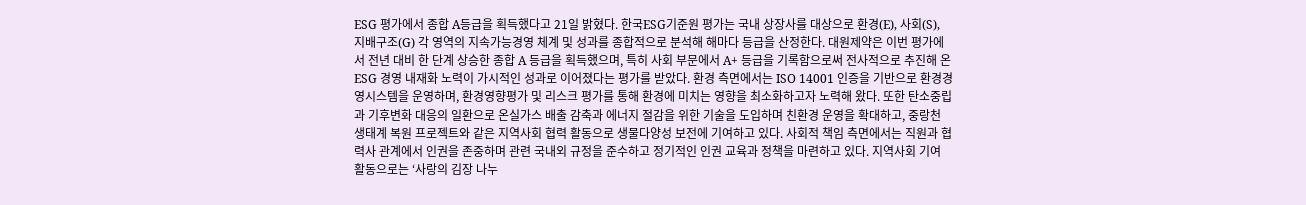ESG 평가에서 종합 A등급을 획득했다고 21일 밝혔다. 한국ESG기준원 평가는 국내 상장사를 대상으로 환경(E), 사회(S), 지배구조(G) 각 영역의 지속가능경영 체계 및 성과를 종합적으로 분석해 해마다 등급을 산정한다. 대원제약은 이번 평가에서 전년 대비 한 단계 상승한 종합 A 등급을 획득했으며, 특히 사회 부문에서 A+ 등급을 기록함으로써 전사적으로 추진해 온 ESG 경영 내재화 노력이 가시적인 성과로 이어졌다는 평가를 받았다. 환경 측면에서는 ISO 14001 인증을 기반으로 환경경영시스템을 운영하며, 환경영향평가 및 리스크 평가를 통해 환경에 미치는 영향을 최소화하고자 노력해 왔다. 또한 탄소중립과 기후변화 대응의 일환으로 온실가스 배출 감축과 에너지 절감을 위한 기술을 도입하며 친환경 운영을 확대하고, 중랑천 생태계 복원 프로젝트와 같은 지역사회 협력 활동으로 생물다양성 보전에 기여하고 있다. 사회적 책임 측면에서는 직원과 협력사 관계에서 인권을 존중하며 관련 국내외 규정을 준수하고 정기적인 인권 교육과 정책을 마련하고 있다. 지역사회 기여 활동으로는 ‘사랑의 김장 나누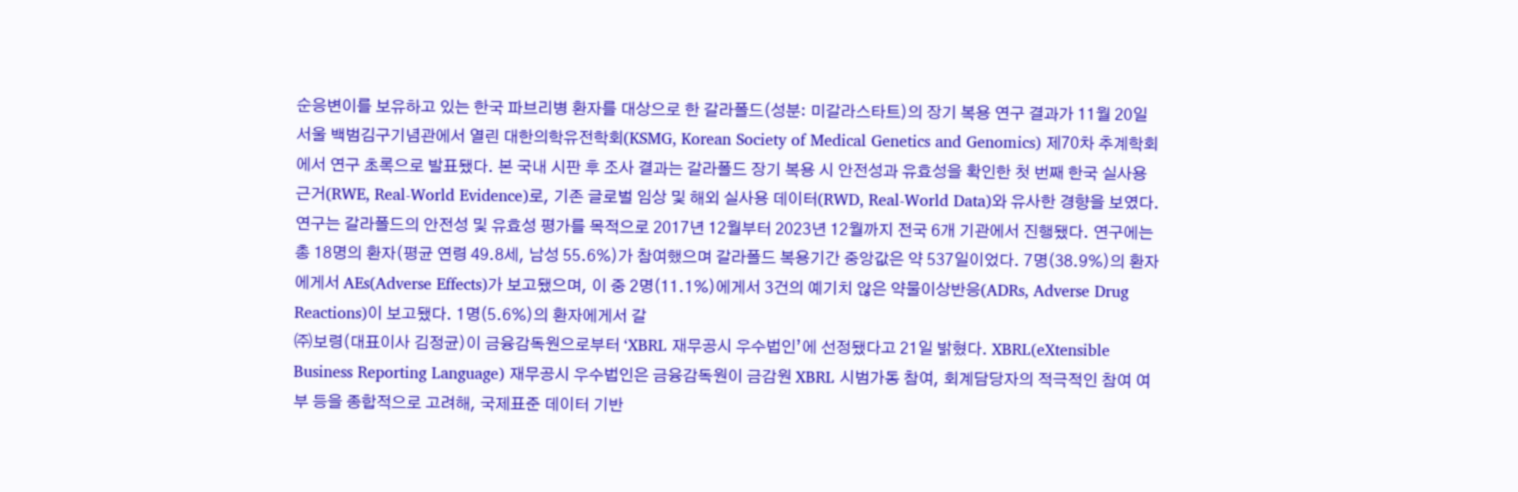순응변이를 보유하고 있는 한국 파브리병 환자를 대상으로 한 갈라폴드(성분: 미갈라스타트)의 장기 복용 연구 결과가 11월 20일 서울 백범김구기념관에서 열린 대한의학유전학회(KSMG, Korean Society of Medical Genetics and Genomics) 제70차 추계학회에서 연구 초록으로 발표됐다. 본 국내 시판 후 조사 결과는 갈라폴드 장기 복용 시 안전성과 유효성을 확인한 첫 번째 한국 실사용 근거(RWE, Real-World Evidence)로, 기존 글로벌 임상 및 해외 실사용 데이터(RWD, Real-World Data)와 유사한 경향을 보였다. 연구는 갈라폴드의 안전성 및 유효성 평가를 목적으로 2017년 12월부터 2023년 12월까지 전국 6개 기관에서 진행됐다. 연구에는 총 18명의 환자(평균 연령 49.8세, 남성 55.6%)가 참여했으며 갈라폴드 복용기간 중앙값은 약 537일이었다. 7명(38.9%)의 환자에게서 AEs(Adverse Effects)가 보고됐으며, 이 중 2명(11.1%)에게서 3건의 예기치 않은 약물이상반응(ADRs, Adverse Drug Reactions)이 보고됐다. 1명(5.6%)의 환자에게서 갈
㈜보령(대표이사 김정균)이 금융감독원으로부터 ‘XBRL 재무공시 우수법인’에 선정됐다고 21일 밝혔다. XBRL(eXtensible Business Reporting Language) 재무공시 우수법인은 금융감독원이 금감원 XBRL 시범가동 참여, 회계담당자의 적극적인 참여 여부 등을 종합적으로 고려해, 국제표준 데이터 기반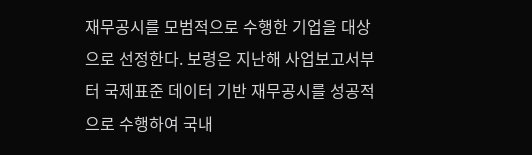재무공시를 모범적으로 수행한 기업을 대상으로 선정한다. 보령은 지난해 사업보고서부터 국제표준 데이터 기반 재무공시를 성공적으로 수행하여 국내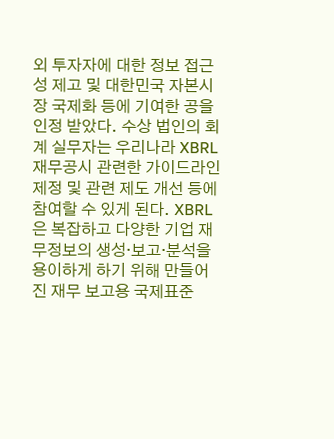외 투자자에 대한 정보 접근성 제고 및 대한민국 자본시장 국제화 등에 기여한 공을 인정 받았다. 수상 법인의 회계 실무자는 우리나라 XBRL 재무공시 관련한 가이드라인 제정 및 관련 제도 개선 등에 참여할 수 있게 된다. XBRL은 복잡하고 다양한 기업 재무정보의 생성·보고·분석을 용이하게 하기 위해 만들어진 재무 보고용 국제표준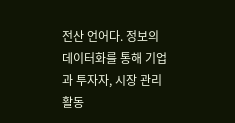전산 언어다. 정보의 데이터화를 통해 기업과 투자자, 시장 관리 활동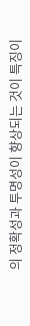의 정확성과 투명성이 향상되는 것이 특징이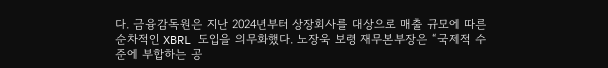다. 금융감독원은 지난 2024년부터 상장회사를 대상으로 매출 규모에 따른 순차적인 XBRL 도입을 의무화했다. 노장욱 보령 재무본부장은 “국제적 수준에 부합하는 공